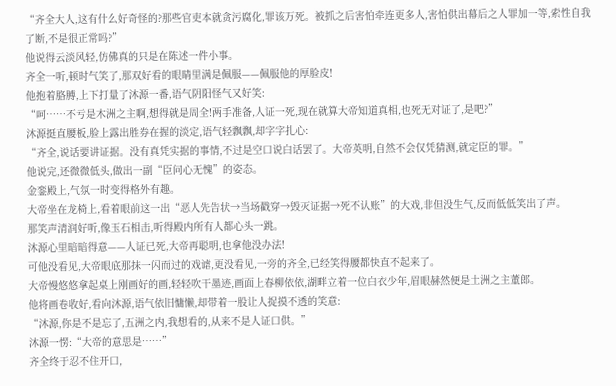“齐全大人,这有什么好奇怪的?那些官吏本就贪污腐化,罪该万死。被抓之后害怕牵连更多人,害怕供出幕后之人罪加一等,索性自我了断,不是很正常吗?”
他说得云淡风轻,仿佛真的只是在陈述一件小事。
齐全一听,顿时气笑了,那双好看的眼睛里满是佩服——佩服他的厚脸皮!
他抱着胳膊,上下打量了沐源一番,语气阴阳怪气又好笑:
“呵……不亏是木洲之主啊,想得就是周全!两手准备,人证一死,现在就算大帝知道真相,也死无对证了,是吧?”
沐源挺直腰板,脸上露出胜券在握的淡定,语气轻飘飘,却字字扎心:
“齐全,说话要讲证据。没有真凭实据的事情,不过是空口说白话罢了。大帝英明,自然不会仅凭猜测,就定臣的罪。”
他说完,还微微低头,做出一副“臣问心无愧”的姿态。
金銮殿上,气氛一时变得格外有趣。
大帝坐在龙椅上,看着眼前这一出“恶人先告状→当场戳穿→毁灭证据→死不认账”的大戏,非但没生气,反而低低笑出了声。
那笑声清润好听,像玉石相击,听得殿内所有人都心头一跳。
沐源心里暗暗得意——人证已死,大帝再聪明,也拿他没办法!
可他没看见,大帝眼底那抹一闪而过的戏谑,更没看见,一旁的齐全,已经笑得腰都快直不起来了。
大帝慢悠悠拿起桌上刚画好的画,轻轻吹干墨迹,画面上春柳依依,湖畔立着一位白衣少年,眉眼赫然便是土洲之主董郎。
他将画卷收好,看向沐源,语气依旧慵懒,却带着一股让人捉摸不透的笑意:
“沐源,你是不是忘了,五洲之内,我想看的,从来不是人证口供。”
沐源一愣:“大帝的意思是……”
齐全终于忍不住开口,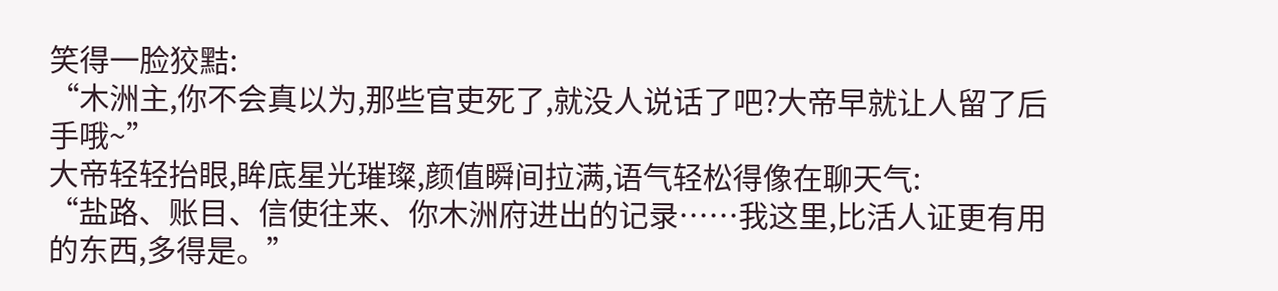笑得一脸狡黠:
“木洲主,你不会真以为,那些官吏死了,就没人说话了吧?大帝早就让人留了后手哦~”
大帝轻轻抬眼,眸底星光璀璨,颜值瞬间拉满,语气轻松得像在聊天气:
“盐路、账目、信使往来、你木洲府进出的记录……我这里,比活人证更有用的东西,多得是。”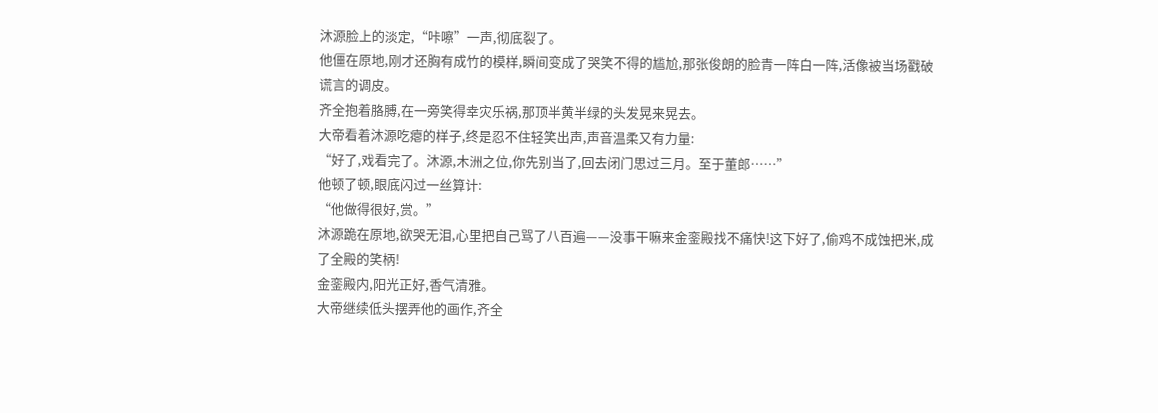沐源脸上的淡定,“咔嚓”一声,彻底裂了。
他僵在原地,刚才还胸有成竹的模样,瞬间变成了哭笑不得的尴尬,那张俊朗的脸青一阵白一阵,活像被当场戳破谎言的调皮。
齐全抱着胳膊,在一旁笑得幸灾乐祸,那顶半黄半绿的头发晃来晃去。
大帝看着沐源吃瘪的样子,终是忍不住轻笑出声,声音温柔又有力量:
“好了,戏看完了。沐源,木洲之位,你先别当了,回去闭门思过三月。至于董郎……”
他顿了顿,眼底闪过一丝算计:
“他做得很好,赏。”
沐源跪在原地,欲哭无泪,心里把自己骂了八百遍——没事干嘛来金銮殿找不痛快!这下好了,偷鸡不成蚀把米,成了全殿的笑柄!
金銮殿内,阳光正好,香气清雅。
大帝继续低头摆弄他的画作,齐全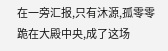在一旁汇报,只有沐源,孤零零跪在大殿中央,成了这场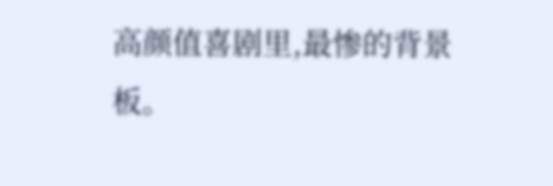高颜值喜剧里,最惨的背景板。